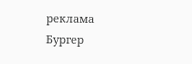реклама
Бургер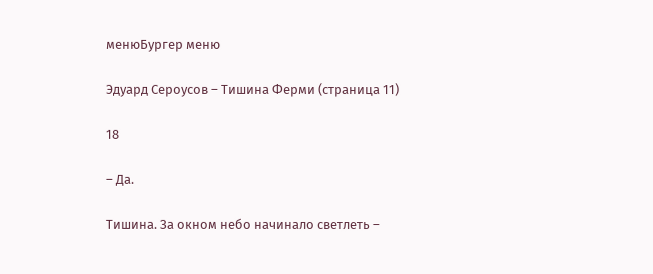менюБургер меню

Эдуард Сероусов – Тишина Ферми (страница 11)

18

– Да.

Тишина. За окном небо начинало светлеть –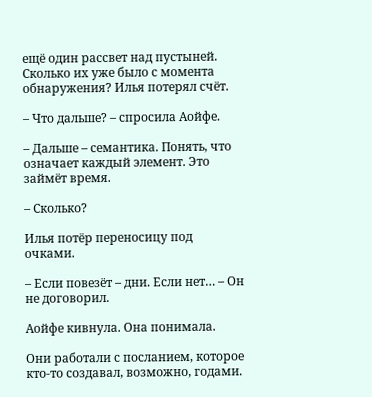ещё один рассвет над пустыней. Сколько их уже было с момента обнаружения? Илья потерял счёт.

– Что дальше? – спросила Аойфе.

– Дальше – семантика. Понять, что означает каждый элемент. Это займёт время.

– Сколько?

Илья потёр переносицу под очками.

– Если повезёт – дни. Если нет… – Он не договорил.

Аойфе кивнула. Она понимала.

Они работали с посланием, которое кто-то создавал, возможно, годами.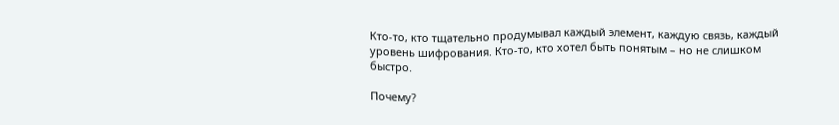Кто-то, кто тщательно продумывал каждый элемент, каждую связь, каждый уровень шифрования. Кто-то, кто хотел быть понятым – но не слишком быстро.

Почему?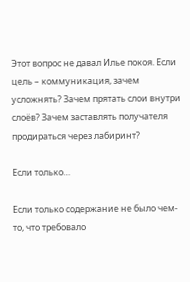Этот вопрос не давал Илье покоя. Если цель – коммуникация, зачем усложнять? Зачем прятать слои внутри слоёв? Зачем заставлять получателя продираться через лабиринт?

Если только…

Если только содержание не было чем-то, что требовало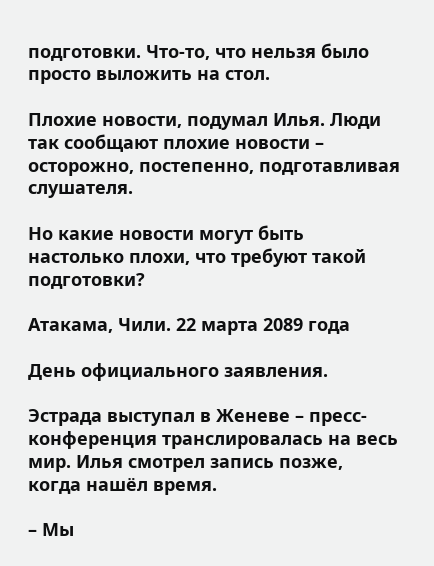подготовки. Что-то, что нельзя было просто выложить на стол.

Плохие новости, подумал Илья. Люди так сообщают плохие новости – осторожно, постепенно, подготавливая слушателя.

Но какие новости могут быть настолько плохи, что требуют такой подготовки?

Атакама, Чили. 22 марта 2089 года

День официального заявления.

Эстрада выступал в Женеве – пресс-конференция транслировалась на весь мир. Илья смотрел запись позже, когда нашёл время.

– Мы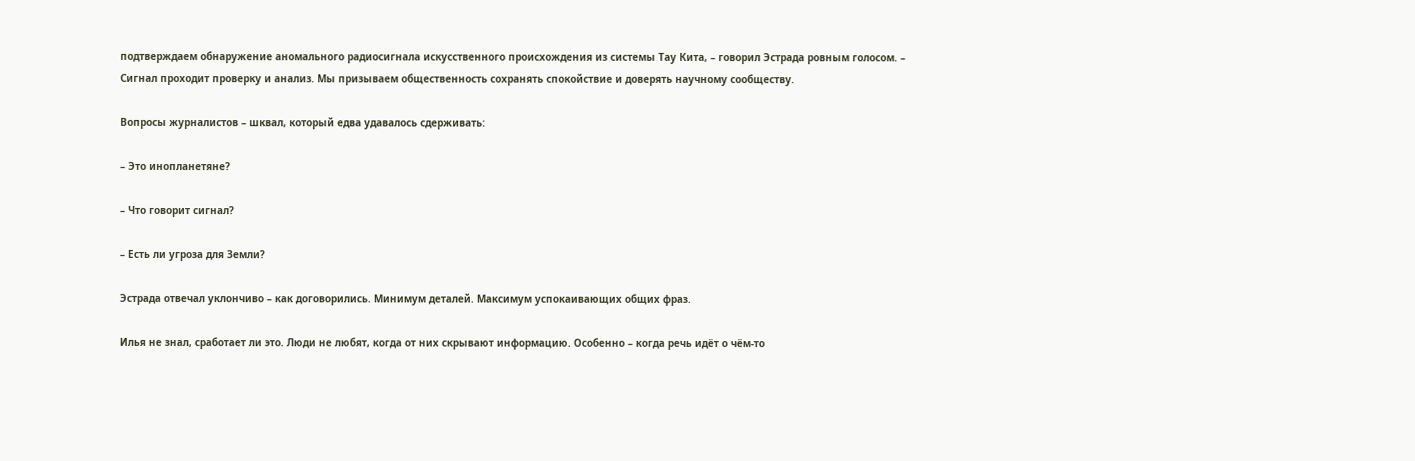подтверждаем обнаружение аномального радиосигнала искусственного происхождения из системы Тау Кита, – говорил Эстрада ровным голосом. – Сигнал проходит проверку и анализ. Мы призываем общественность сохранять спокойствие и доверять научному сообществу.

Вопросы журналистов – шквал, который едва удавалось сдерживать:

– Это инопланетяне?

– Что говорит сигнал?

– Есть ли угроза для Земли?

Эстрада отвечал уклончиво – как договорились. Минимум деталей. Максимум успокаивающих общих фраз.

Илья не знал, сработает ли это. Люди не любят, когда от них скрывают информацию. Особенно – когда речь идёт о чём-то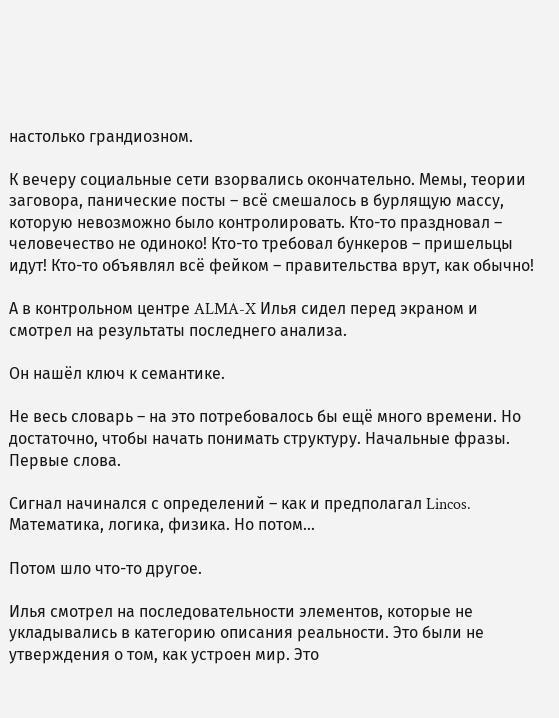настолько грандиозном.

К вечеру социальные сети взорвались окончательно. Мемы, теории заговора, панические посты – всё смешалось в бурлящую массу, которую невозможно было контролировать. Кто-то праздновал – человечество не одиноко! Кто-то требовал бункеров – пришельцы идут! Кто-то объявлял всё фейком – правительства врут, как обычно!

А в контрольном центре ALMA-X Илья сидел перед экраном и смотрел на результаты последнего анализа.

Он нашёл ключ к семантике.

Не весь словарь – на это потребовалось бы ещё много времени. Но достаточно, чтобы начать понимать структуру. Начальные фразы. Первые слова.

Сигнал начинался с определений – как и предполагал Lincos. Математика, логика, физика. Но потом…

Потом шло что-то другое.

Илья смотрел на последовательности элементов, которые не укладывались в категорию описания реальности. Это были не утверждения о том, как устроен мир. Это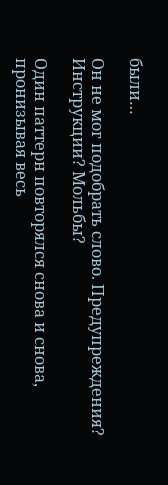были…

Он не мог подобрать слово. Предупреждения? Инструкции? Мольбы?

Один паттерн повторялся снова и снова, пронизывая весь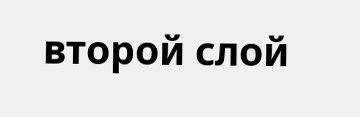второй слой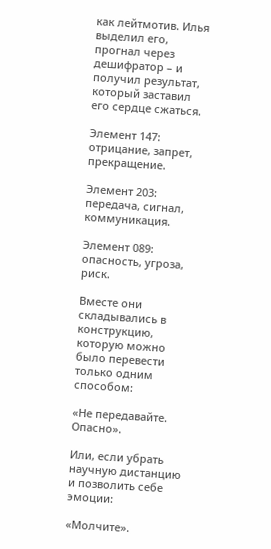как лейтмотив. Илья выделил его, прогнал через дешифратор – и получил результат, который заставил его сердце сжаться.

Элемент 147: отрицание, запрет, прекращение.

Элемент 203: передача, сигнал, коммуникация.

Элемент 089: опасность, угроза, риск.

Вместе они складывались в конструкцию, которую можно было перевести только одним способом:

«Не передавайте. Опасно».

Или, если убрать научную дистанцию и позволить себе эмоции:

«Молчите».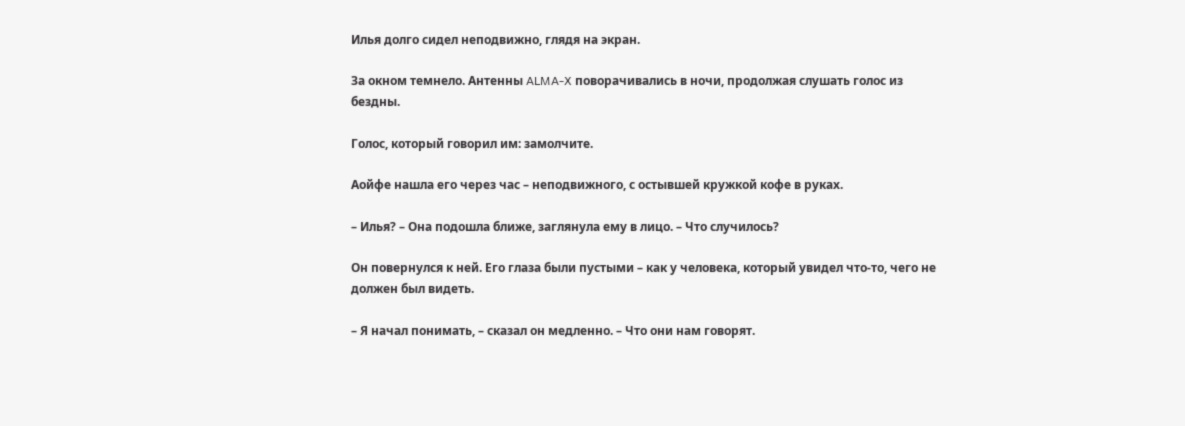Илья долго сидел неподвижно, глядя на экран.

За окном темнело. Антенны ALMA-X поворачивались в ночи, продолжая слушать голос из бездны.

Голос, который говорил им: замолчите.

Аойфе нашла его через час – неподвижного, с остывшей кружкой кофе в руках.

– Илья? – Она подошла ближе, заглянула ему в лицо. – Что случилось?

Он повернулся к ней. Его глаза были пустыми – как у человека, который увидел что-то, чего не должен был видеть.

– Я начал понимать, – сказал он медленно. – Что они нам говорят.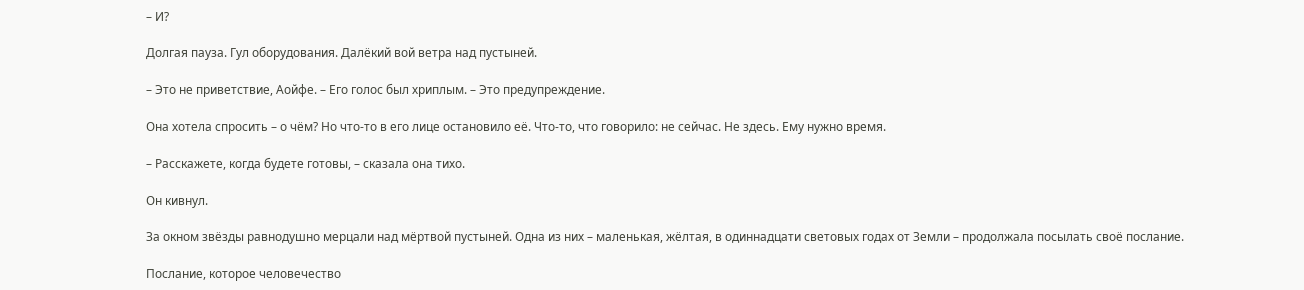– И?

Долгая пауза. Гул оборудования. Далёкий вой ветра над пустыней.

– Это не приветствие, Аойфе. – Его голос был хриплым. – Это предупреждение.

Она хотела спросить – о чём? Но что-то в его лице остановило её. Что-то, что говорило: не сейчас. Не здесь. Ему нужно время.

– Расскажете, когда будете готовы, – сказала она тихо.

Он кивнул.

За окном звёзды равнодушно мерцали над мёртвой пустыней. Одна из них – маленькая, жёлтая, в одиннадцати световых годах от Земли – продолжала посылать своё послание.

Послание, которое человечество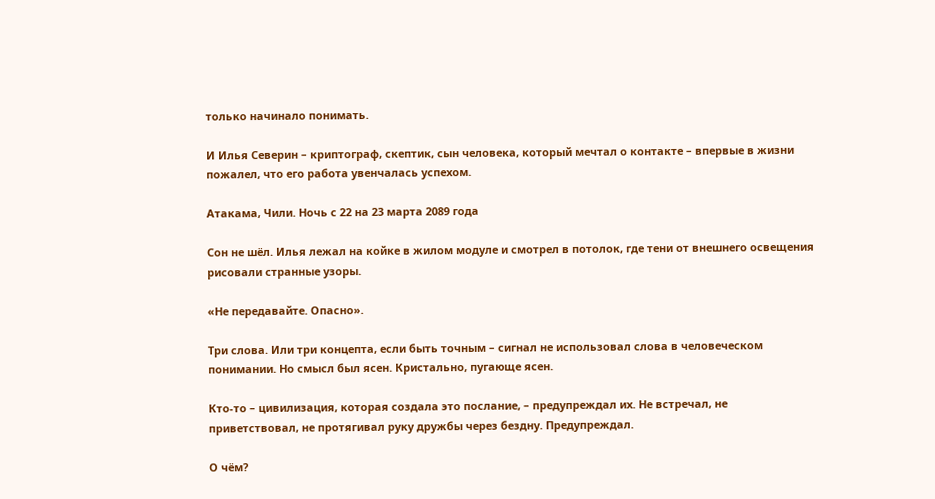только начинало понимать.

И Илья Северин – криптограф, скептик, сын человека, который мечтал о контакте – впервые в жизни пожалел, что его работа увенчалась успехом.

Атакама, Чили. Ночь с 22 на 23 марта 2089 года

Сон не шёл. Илья лежал на койке в жилом модуле и смотрел в потолок, где тени от внешнего освещения рисовали странные узоры.

«Не передавайте. Опасно».

Три слова. Или три концепта, если быть точным – сигнал не использовал слова в человеческом понимании. Но смысл был ясен. Кристально, пугающе ясен.

Кто-то – цивилизация, которая создала это послание, – предупреждал их. Не встречал, не приветствовал, не протягивал руку дружбы через бездну. Предупреждал.

О чём?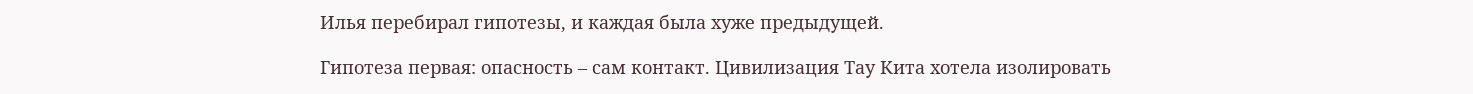Илья перебирал гипотезы, и каждая была хуже предыдущей.

Гипотеза первая: опасность – сам контакт. Цивилизация Тау Кита хотела изолировать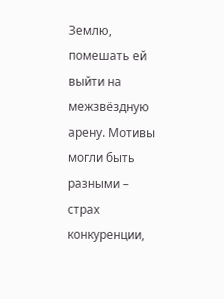Землю, помешать ей выйти на межзвёздную арену. Мотивы могли быть разными – страх конкуренции,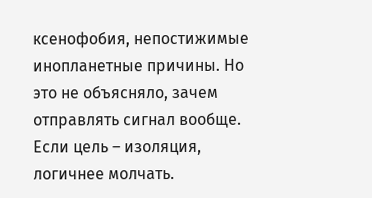ксенофобия, непостижимые инопланетные причины. Но это не объясняло, зачем отправлять сигнал вообще. Если цель – изоляция, логичнее молчать.